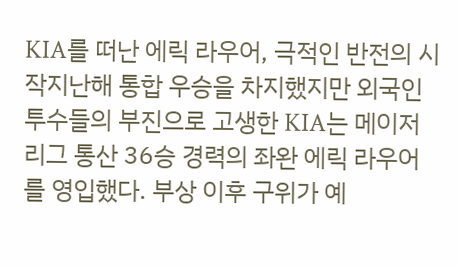KIA를 떠난 에릭 라우어, 극적인 반전의 시작지난해 통합 우승을 차지했지만 외국인 투수들의 부진으로 고생한 KIA는 메이저리그 통산 36승 경력의 좌완 에릭 라우어를 영입했다. 부상 이후 구위가 예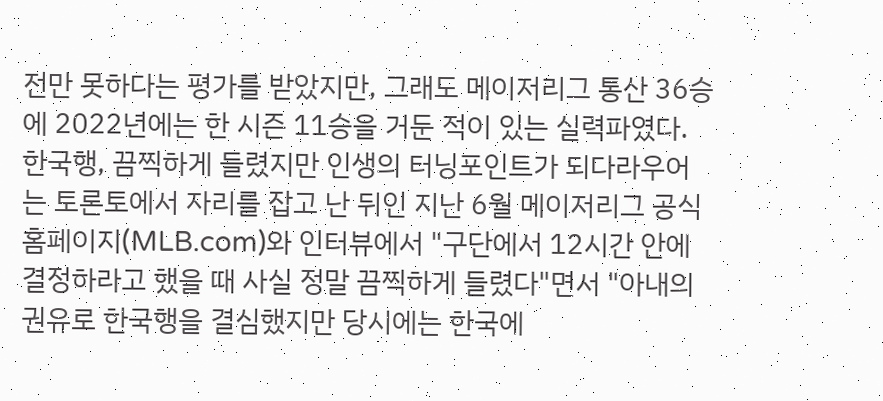전만 못하다는 평가를 받았지만, 그래도 메이저리그 통산 36승에 2022년에는 한 시즌 11승을 거둔 적이 있는 실력파였다. 한국행, 끔찍하게 들렸지만 인생의 터닝포인트가 되다라우어는 토론토에서 자리를 잡고 난 뒤인 지난 6월 메이저리그 공식 홈페이지(MLB.com)와 인터뷰에서 "구단에서 12시간 안에 결정하라고 했을 때 사실 정말 끔찍하게 들렸다"면서 "아내의 권유로 한국행을 결심했지만 당시에는 한국에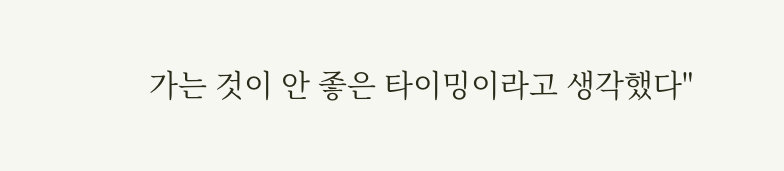가는 것이 안 좋은 타이밍이라고 생각했다"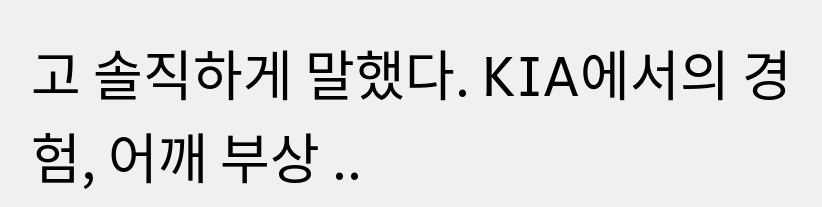고 솔직하게 말했다. KIA에서의 경험, 어깨 부상 ..